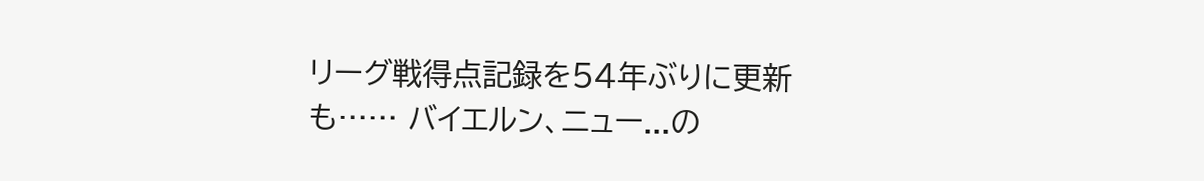リーグ戦得点記録を54年ぶりに更新も…… バイエルン、ニュー...の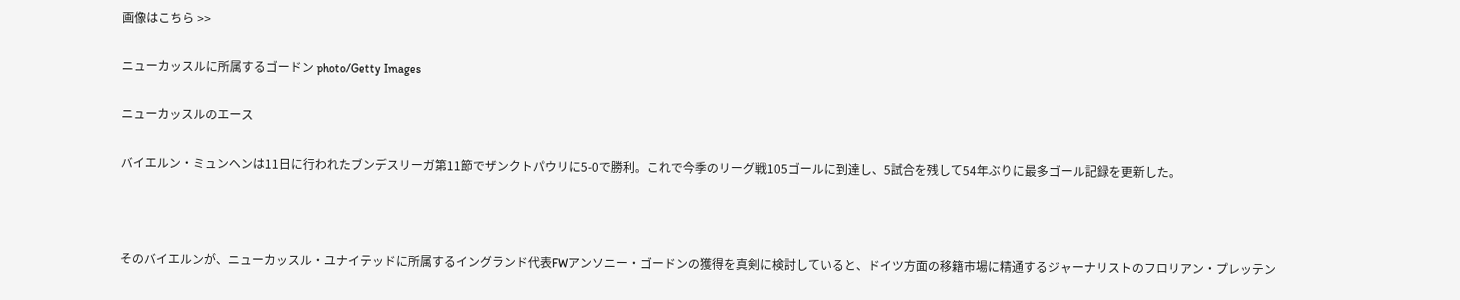画像はこちら >>

ニューカッスルに所属するゴードン photo/Getty Images

ニューカッスルのエース

バイエルン・ミュンヘンは11日に行われたブンデスリーガ第11節でザンクトパウリに5-0で勝利。これで今季のリーグ戦105ゴールに到達し、5試合を残して54年ぶりに最多ゴール記録を更新した。



そのバイエルンが、ニューカッスル・ユナイテッドに所属するイングランド代表FWアンソニー・ゴードンの獲得を真剣に検討していると、ドイツ方面の移籍市場に精通するジャーナリストのフロリアン・プレッテン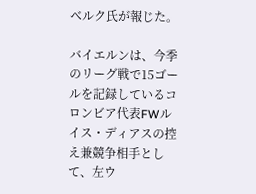ベルク氏が報じた。

バイエルンは、今季のリーグ戦で15ゴールを記録しているコロンビア代表FWルイス・ディアスの控え兼競争相手として、左ウ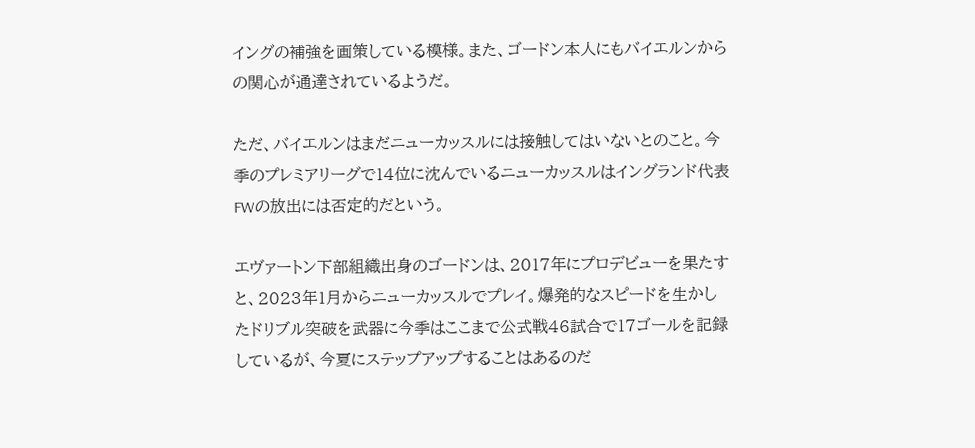イングの補強を画策している模様。また、ゴードン本人にもバイエルンからの関心が通達されているようだ。

ただ、バイエルンはまだニューカッスルには接触してはいないとのこと。今季のプレミアリーグで14位に沈んでいるニューカッスルはイングランド代表FWの放出には否定的だという。

エヴァートン下部組織出身のゴードンは、2017年にプロデビューを果たすと、2023年1月からニューカッスルでプレイ。爆発的なスピードを生かしたドリブル突破を武器に今季はここまで公式戦46試合で17ゴールを記録しているが、今夏にステップアップすることはあるのだ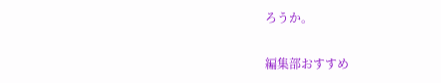ろうか。

編集部おすすめ